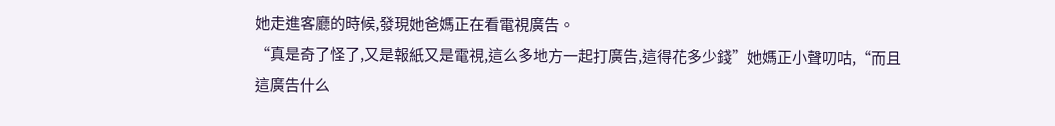她走進客廳的時候,發現她爸媽正在看電視廣告。
“真是奇了怪了,又是報紙又是電視,這么多地方一起打廣告,這得花多少錢”她媽正小聲叨咕,“而且這廣告什么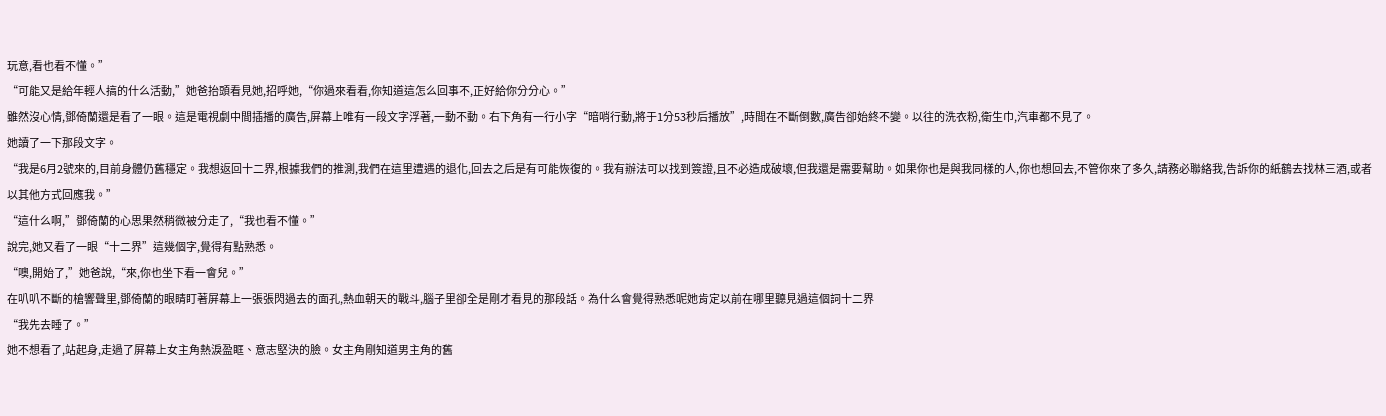玩意,看也看不懂。”
“可能又是給年輕人搞的什么活動,”她爸抬頭看見她,招呼她,“你過來看看,你知道這怎么回事不,正好給你分分心。”
雖然沒心情,鄧倚蘭還是看了一眼。這是電視劇中間插播的廣告,屏幕上唯有一段文字浮著,一動不動。右下角有一行小字“暗哨行動,將于1分53秒后播放”,時間在不斷倒數,廣告卻始終不變。以往的洗衣粉,衛生巾,汽車都不見了。
她讀了一下那段文字。
“我是6月2號來的,目前身體仍舊穩定。我想返回十二界,根據我們的推測,我們在這里遭遇的退化,回去之后是有可能恢復的。我有辦法可以找到簽證,且不必造成破壞,但我還是需要幫助。如果你也是與我同樣的人,你也想回去,不管你來了多久,請務必聯絡我,告訴你的紙鶴去找林三酒,或者以其他方式回應我。”
“這什么啊,”鄧倚蘭的心思果然稍微被分走了,“我也看不懂。”
說完,她又看了一眼“十二界”這幾個字,覺得有點熟悉。
“噢,開始了,”她爸說,“來,你也坐下看一會兒。”
在叭叭不斷的槍響聲里,鄧倚蘭的眼睛盯著屏幕上一張張閃過去的面孔,熱血朝天的戰斗,腦子里卻全是剛才看見的那段話。為什么會覺得熟悉呢她肯定以前在哪里聽見過這個詞十二界
“我先去睡了。”
她不想看了,站起身,走過了屏幕上女主角熱淚盈眶、意志堅決的臉。女主角剛知道男主角的舊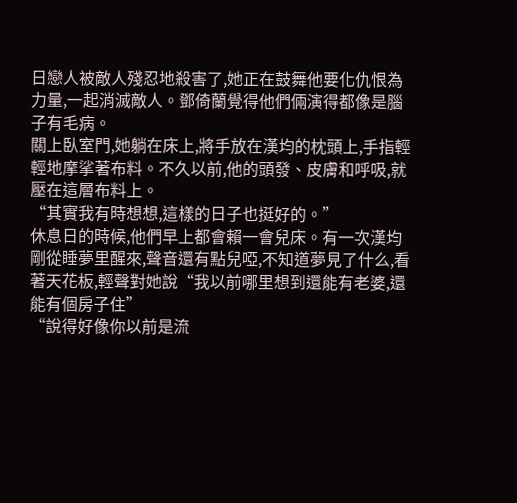日戀人被敵人殘忍地殺害了,她正在鼓舞他要化仇恨為力量,一起消滅敵人。鄧倚蘭覺得他們倆演得都像是腦子有毛病。
關上臥室門,她躺在床上,將手放在漢均的枕頭上,手指輕輕地摩挲著布料。不久以前,他的頭發、皮膚和呼吸,就壓在這層布料上。
“其實我有時想想,這樣的日子也挺好的。”
休息日的時候,他們早上都會賴一會兒床。有一次漢均剛從睡夢里醒來,聲音還有點兒啞,不知道夢見了什么,看著天花板,輕聲對她說“我以前哪里想到還能有老婆,還能有個房子住”
“說得好像你以前是流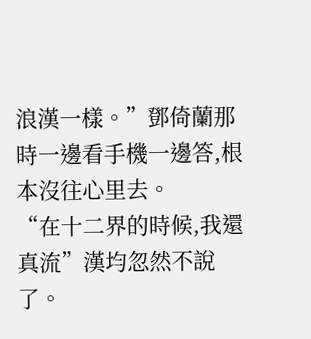浪漢一樣。”鄧倚蘭那時一邊看手機一邊答,根本沒往心里去。
“在十二界的時候,我還真流”漢均忽然不說了。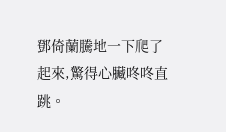鄧倚蘭騰地一下爬了起來,驚得心臟咚咚直跳。